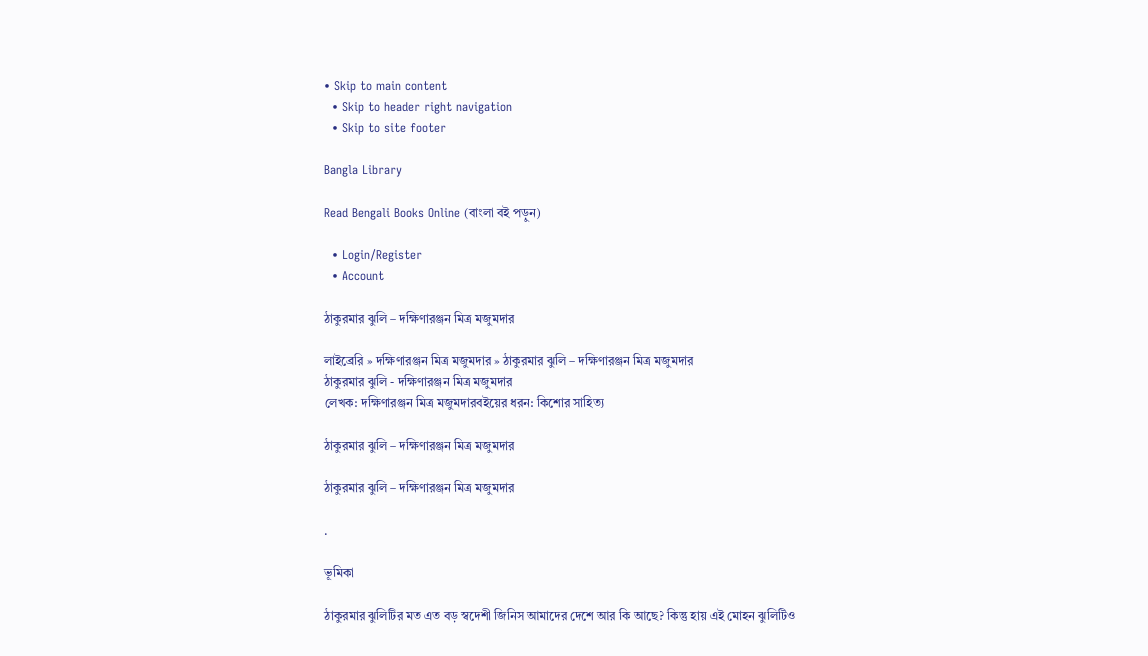• Skip to main content
  • Skip to header right navigation
  • Skip to site footer

Bangla Library

Read Bengali Books Online (বাংলা বই পড়ুন)

  • Login/Register
  • Account

ঠাকুরমার ঝুলি – দক্ষিণারঞ্জন মিত্র মজুমদার

লাইব্রেরি » দক্ষিণারঞ্জন মিত্র মজুমদার » ঠাকুরমার ঝুলি – দক্ষিণারঞ্জন মিত্র মজুমদার
ঠাকুরমার ঝুলি - দক্ষিণারঞ্জন মিত্র মজুমদার
লেখক: দক্ষিণারঞ্জন মিত্র মজুমদারবইয়ের ধরন: কিশোর সাহিত্য

ঠাকুরমার ঝুলি – দক্ষিণারঞ্জন মিত্র মজুমদার

ঠাকুরমার ঝুলি – দক্ষিণারঞ্জন মিত্র মজুমদার

.

ভূমিকা

ঠাকুরমার ঝুলিটির মত এত বড় স্বদেশী জিনিস আমাদের দেশে আর কি আছে? কিন্তু হায় এই মোহন ঝুলিটিও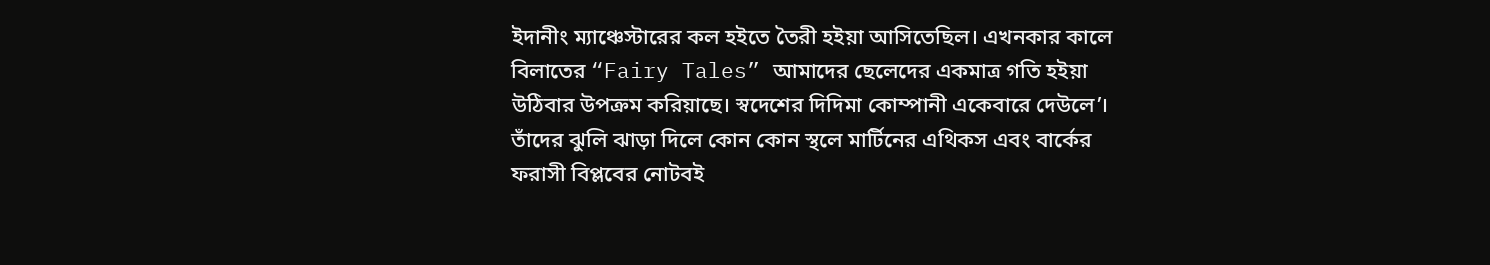ইদানীং ম্যাঞ্চেস্টারের কল হইতে তৈরী হইয়া আসিতেছিল। এখনকার কালে বিলাতের “Fairy Tales” আমাদের ছেলেদের একমাত্র গতি হইয়া উঠিবার উপক্রম করিয়াছে। স্বদেশের দিদিমা কোম্পানী একেবারে দেউলে’। তাঁদের ঝুলি ঝাড়া দিলে কোন কোন স্থলে মার্টিনের এথিকস এবং বার্কের ফরাসী বিপ্লবের নোটবই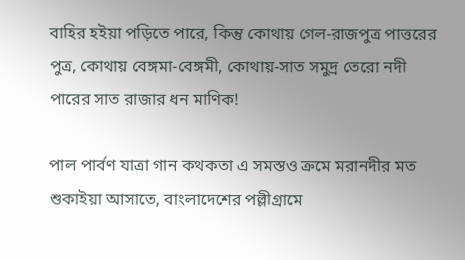বাহির হইয়া পড়িতে পারে, কিন্তু কোথায় গেল-রাজপুত্র পাত্তরের পুত্র, কোথায় বেঙ্গমা-বেঙ্গমী, কোথায়-সাত সমুদ্র তেরো নদী পারের সাত রাজার ধন মাণিক!

পাল পার্বণ যাত্রা গান কথকতা এ সমস্তও ক্রমে মরানদীর মত শুকাইয়া আসাতে, বাংলাদেশের পল্লীগ্রামে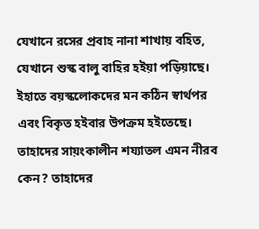যেখানে রসের প্রবাহ নানা শাখায় বহিত, যেখানে শুস্ক বালু বাহির হইয়া পড়িয়াছে। ইহাতে বয়স্কলোকদের মন কঠিন স্বার্থপর এবং বিকৃত হইবার উপক্রম হইতেছে। তাহাদের সায়ংকালীন শয্যাতল এমন নীরব কেন? তাহাদের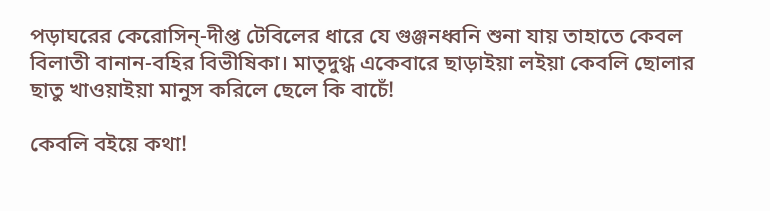পড়াঘরের কেরোসিন্-দীপ্ত টেবিলের ধারে যে গুঞ্জনধ্বনি শুনা যায় তাহাতে কেবল বিলাতী বানান-বহির বিভীষিকা। মাতৃদুগ্ধ একেবারে ছাড়াইয়া লইয়া কেবলি ছোলার ছাতু খাওয়াইয়া মানুস করিলে ছেলে কি বাচেঁ!

কেবলি বইয়ে কথা!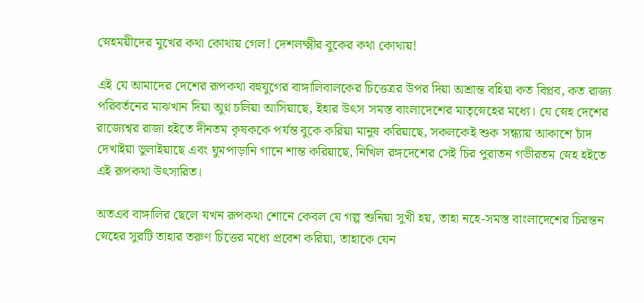স্নেহময়ীদের মুখের কথা কোথায় গেল! দেশলক্ষ্মীর বুকের কথা কোথায়!

এই যে আমাদের দেশের রূপকথা বহুযুগের বাঙ্গালিবালকের চিত্তেত্রর উপর দিয়া অশ্রান্ত বহিয়া কত বিপ্লব, কত রাজ্য পরিবর্তনের মাঝখান দিয়া অুণ্ন চলিয়া আসিয়াছে, ইহার উৎস সমস্ত বাংলাদেশের মাতৃস্নেহের মধ্যে। যে স্নেহ দেশের রাজ্যেশ্বর রাজা হইতে দীনতম কৃষককে পর্যন্ত বুকে করিয়া মানুষ করিয়াছে, সকলকেই শুক সন্ধ্যায় আকাশে চাঁদ দেখাইয়া ভুলাইয়াছে এবং ঘুমপাড়ানি গানে শান্ত করিয়াছে, নিখিল রঙ্গদেশের সেই চির পুরাতন গভীরতম স্নেহ হইতে এই রূপকথা উৎসারিত।

অতএব বাঙ্গালির ছেলে যখন রূপকথা শোনে কেবল যে গল্প শুনিয়া সুখী হয়, তাহা নহে-সমস্ত বাংলাদেশের চিরন্তন স্নেহের সুরটি তাহার তরুণ চিত্তের মধ্যে প্রবেশ করিয়া, তাহাকে যেন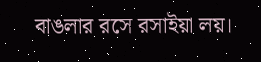বাঙলার রসে রসাইয়া লয়।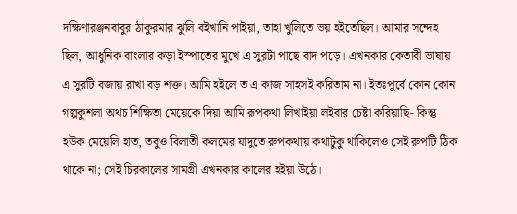দক্ষিণারঞ্জনবাবুর ঠাকুরমার ঝুলি বইখানি পাইয়া, তাহা খুলিতে ভয় হইতেছিল। আমার সন্দেহ ছিল, আধুনিক বাংলার কড়া ইস্পাতের মুখে এ সুরটা পাছে বাদ পড়ে। এখনকার কেতাবী ভাষায় এ সুরটি বজায় রাখা বড় শক্ত। আমি হইলে ত এ কাজ সাহসই করিতাম না। ইতঃপূর্বে কোন কোন গল্পকুশলা অথচ শিক্ষিতা মেয়েকে দিয়া আমি রূপকথা লিখাইয়া লইবার চেষ্টা করিয়াছি- কিন্তু হউক মেয়েলি হাত, তবুও বিলাতী কলমের যাদুতে রুপকথায় কথাটুকু থাকিলেও সেই রুপটি ঠিক থাকে না; সেই চিরকালের সামগ্রী এখনকার কালের হইয়া উঠে।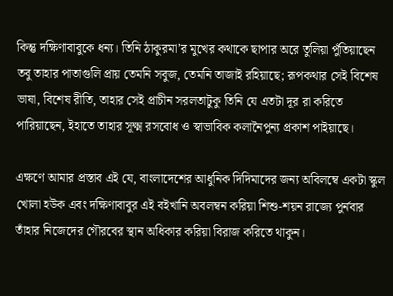কিন্তু দক্ষিণাবাবুকে ধন্য। তিনি ঠাকুরমা’র মুখের কথাকে ছাপার অরে তুলিয়া পুঁতিয়াছেন তবু তাহার পাতাগুলি প্রায় তেমনি সবুজ, তেমনি তাজাই রহিয়াছে; রূপকথার সেই বিশেষ ভাষা, বিশেষ রীতি, তাহার সেই প্রাচীন সরলতাটুকু তিনি যে এতটা দূর রা করিতে পারিয়াছেন, ইহাতে তাহার সূক্ষ্ম রসবোধ ও স্বাভাবিক কলানৈপুন্য প্রকাশ পাইয়াছে।

এক্ষণে আমার প্রস্তাব এই যে, বাংলাদেশের আধুনিক দিদিমাদের জন্য অবিলম্বে একটা স্কুল খোলা হউক এবং দক্ষিণাবাবুর এই বইখানি অবলম্বন করিয়া শিশু-শয়ন রাজ্যে পুর্নবার তাঁহার নিজেদের গৌরবের স্থান অধিকার করিয়া বিরাজ করিতে থাকুন।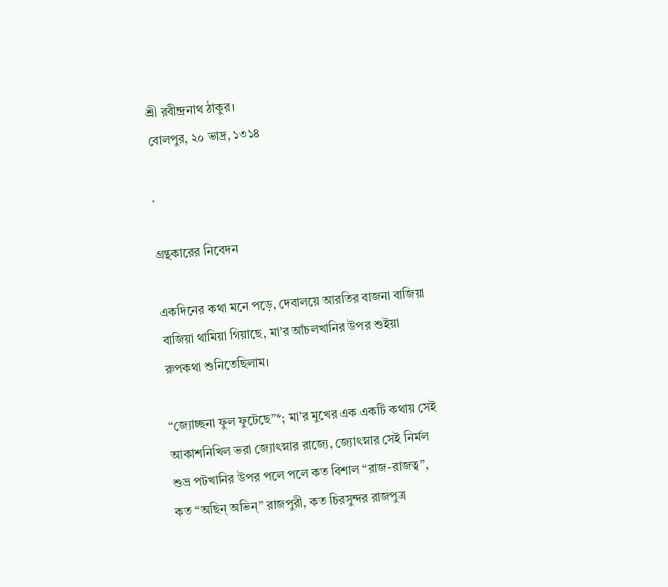শ্রী রবীন্দ্রনাথ ঠাকুর।
বোলপুর, ২০ ভাদ্র, ১৩১৪

.

গ্রন্থকারের নিবেদন

একদিনের কথা মনে পড়ে, দেবালয়ে আরতির বাজনা বাজিয়া বাজিয়া থামিয়া গিয়াছে, মা’র আঁচলখানির উপর শুইয়া রুপকথা শুনিতেছিলাম।

“জ্যোচ্ছনা ফুল ফুটেছে”*; মা’র মুখের এক একটি কথায় সেই আকাশনিখিল ভরা জ্যোৎস্নার রাজ্যে, জ্যোৎস্নার সেই নির্মল শুভ্র পটখানির উপর পলে পলে কত বিশাল “রাজ-রাজত্ব”, কত “অছিন্ অভিন্” রাজপুরী, কত চিরসুন্দর রাজপুত্র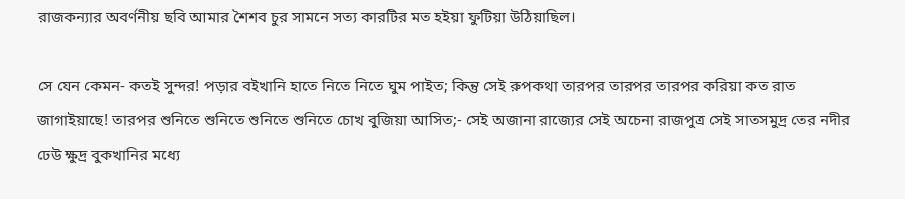রাজকন্যার অবর্ণনীয় ছবি আমার শৈশব চুর সামনে সত্য কারটির মত হইয়া ফুটিয়া উঠিয়াছিল।

সে যেন কেমন- কতই সুন্দর! পড়ার বইখানি হাতে নিতে নিতে ঘুম পাইত; কিন্তু সেই রুপকথা তারপর তারপর তারপর করিয়া কত রাত জাগাইয়াছে! তারপর শুনিতে শুনিতে শুনিতে শুনিতে চোখ বুজিয়া আসিত;- সেই অজানা রাজ্যের সেই অচেনা রাজপুত্র সেই সাতসমুদ্র তের নদীর ঢেউ ক্ষুদ্র বুকখানির মধ্যে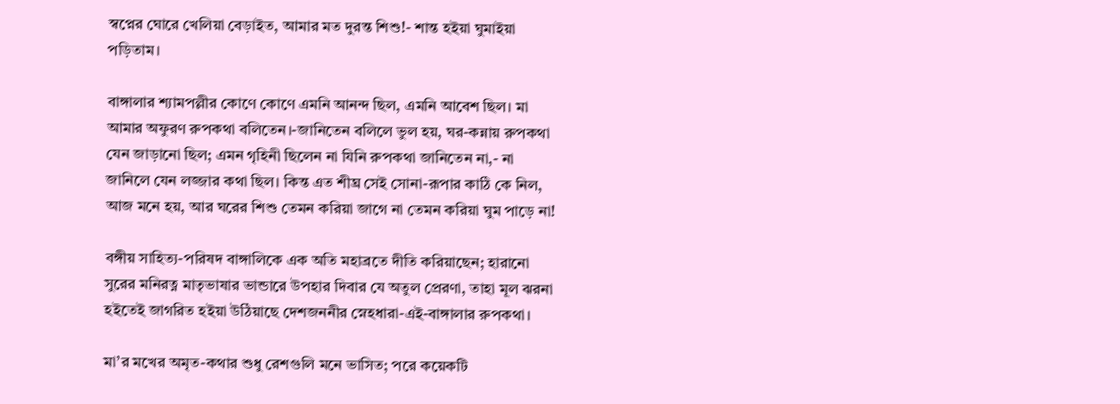স্বপ্নের ঘোরে খেলিয়া বেড়াইত, আমার মত দুরন্ত শিশু!- শান্ত হইয়া ঘুমাইয়া পড়িতাম।

বাঙ্গালার শ্যামপল্লীর কোণে কোণে এমনি আনন্দ ছিল, এমনি আবেশ ছিল। মা আমার অফুরণ রুপকথা বলিতেন।-জানিতেন বলিলে ভুল হয়, ঘর-কন্নায় রুপকথা যেন জাড়ানো ছিল; এমন গৃহিনী ছিলেন না যিনি রুপকথা জানিতেন না,- না জানিলে যেন লজ্জার কথা ছিল। কিন্ত এত শীঘ্র সেই সোনা-রূপার কাঠি কে নিল, আজ মনে হয়, আর ঘরের শিশু তেমন করিয়া জাগে না তেমন করিয়া ঘুম পাড়ে না!

বঙ্গীয় সাহিত্য-পরিষদ বাঙ্গালিকে এক অতি মহাব্রতে দীতি করিয়াছেন; হারানো সুরের মনিরত্ন মাতৃভাষার ভান্ডারে উপহার দিবার যে অতুল প্রেরণা, তাহা মূল ঝরনা হইতেই জাগরিত হইয়া উঠিয়াছে দেশজননীর স্নেহধারা-এই-বাঙ্গালার রুপকথা।

মা’র মখের অমৃত-কথার শুধু রেশগুলি মনে ভাসিত; পরে কয়েকটি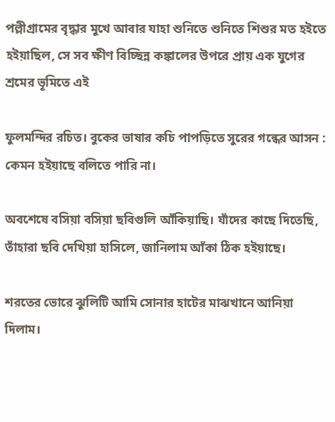পল্লীগ্রামের বৃদ্ধার মুখে আবার যাহা শুনিতে শুনিতে শিশুর মত হইতে হইয়াছিল, সে সব ক্ষীণ বিচ্ছিন্ন কঙ্কালের উপরে প্রায় এক যুগের শ্রমের ভূমিতে এই

ফুলমন্দির রচিত। বুকের ভাষার কচি পাপড়িতে সুরের গন্ধের আসন : কেমন হইয়াছে বলিতে পারি না।

অবশেষে বসিয়া বসিয়া ছবিগুলি আঁকিয়াছি। যাঁদের কাছে দিতেছি, তাঁহারা ছবি দেখিয়া হাসিলে, জানিলাম আঁকা ঠিক হইয়াছে।

শরতের ভোরে ঝুলিটি আমি সোনার হাটের মাঝখানে আনিয়া দিলাম।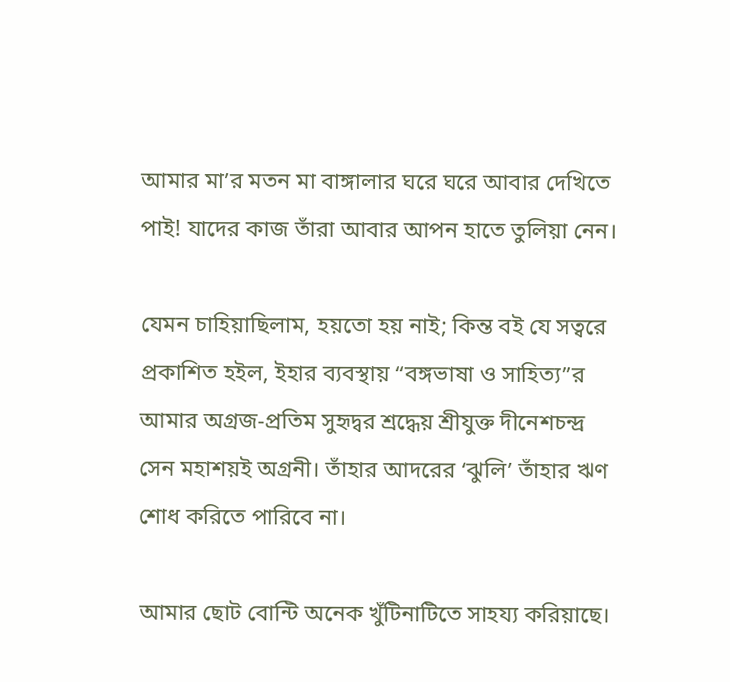আমার মা’র মতন মা বাঙ্গালার ঘরে ঘরে আবার দেখিতে পাই! যাদের কাজ তাঁরা আবার আপন হাতে তুলিয়া নেন।

যেমন চাহিয়াছিলাম, হয়তো হয় নাই; কিন্ত বই যে সত্বরে প্রকাশিত হইল, ইহার ব্যবস্থায় “বঙ্গভাষা ও সাহিত্য”র আমার অগ্রজ-প্রতিম সুহৃদ্বর শ্রদ্ধেয় শ্রীযুক্ত দীনেশচন্দ্র সেন মহাশয়ই অগ্রনী। তাঁহার আদরের ‘ঝুলি’ তাঁহার ঋণ শোধ করিতে পারিবে না।

আমার ছোট বোন্টি অনেক খুঁটিনাটিতে সাহয্য করিয়াছে।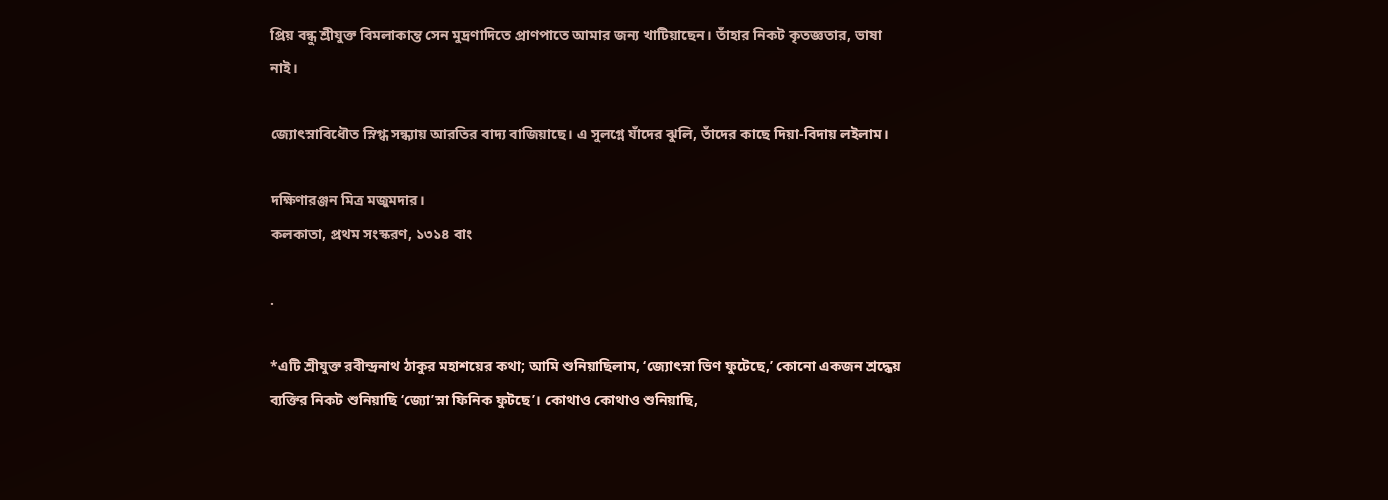প্রিয় বন্ধু শ্রীযুক্ত বিমলাকান্ত সেন মুদ্রণাদিতে প্রাণপাতে আমার জন্য খাটিয়াছেন। তাঁহার নিকট কৃতজ্ঞতার, ভাষা নাই।

জ্যোৎস্নাবিধৌত স্নিগ্ধ সন্ধ্যায় আরতির বাদ্য বাজিয়াছে। এ সুলগ্নে যাঁদের ঝুলি, তাঁদের কাছে দিয়া-বিদায় লইলাম।

দক্ষিণারঞ্জন মিত্র মজুমদার।
কলকাতা, প্রথম সংস্করণ, ১৩১৪ বাং

.

*এটি শ্রীযুক্ত রবীন্দ্রনাথ ঠাকুর মহাশয়ের কথা; আমি শুনিয়াছিলাম, ‘জ্যোৎস্না ভিণ ফুটেছে,’ কোনো একজন শ্রদ্ধেয় ব্যক্তির নিকট শুনিয়াছি ‘জ্যো’স্না ফিনিক ফুটছে’। কোথাও কোথাও শুনিয়াছি,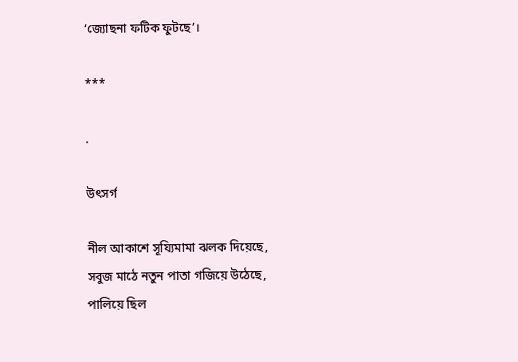‘জ্যোছনা ফটিক ফুটছে’।

***

.

উৎসর্গ

নীল আকাশে সূয্যিমামা ঝলক দিয়েছে,
সবুজ মাঠে নতুন পাতা গজিয়ে উঠেছে,
পালিয়ে ছিল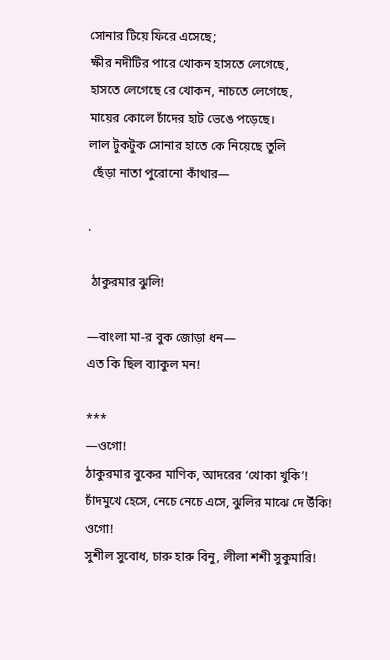সোনার টিয়ে ফিরে এসেছে;
ক্ষীর নদীটির পারে খোকন হাসতে লেগেছে,
হাসতে লেগেছে রে খোকন, নাচতে লেগেছে,
মায়ের কোলে চাঁদের হাট ভেঙে পড়েছে।
লাল টুকটুক সোনার হাতে কে নিয়েছে তুলি
 ছেঁড়া নাতা পুরোনো কাঁথার—

.

 ঠাকুরমার ঝুলি!

—বাংলা মা-র বুক জোড়া ধন—
এত কি ছিল ব্যাকুল মন!

***
—ওগো!
ঠাকুরমার বুকের মাণিক, আদরের ‘খোকা খুকি’!
চাঁদমুখে হেসে, নেচে নেচে এসে, ঝুলির মাঝে দে উঁকি!
ওগো!
সুশীল সুবোধ, চারু হারু বিনু, লীলা শশী সুকুমারি!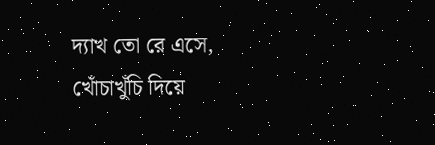দ্যাখ তো রে এসে, খোঁচাখুঁচি দিয়ে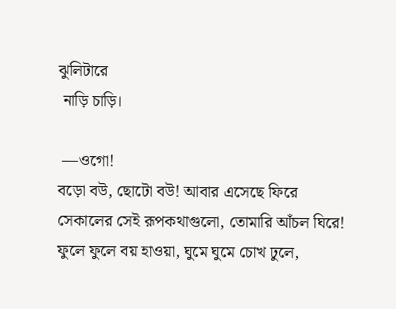ঝুলিটারে
 নাড়ি চাড়ি।

 —ওগো!
বড়ো বউ, ছোটো বউ! আবার এসেছে ফিরে
সেকালের সেই রূপকথাগুলো, তোমারি আঁচল ঘিরে!
ফুলে ফুলে বয় হাওয়া, ঘুমে ঘুমে চোখ ঢুলে,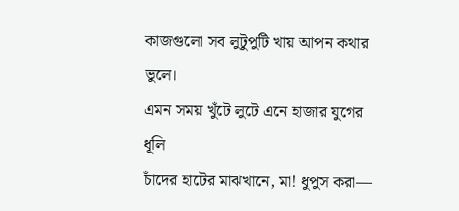কাজগুলো সব লুটুপুটি খায় আপন কথার ভুলে।
এমন সময় খুঁটে লুটে এনে হাজার যুগের ধূলি
চাঁদের হাটের মাঝখানে, মা! ধুপুস করা—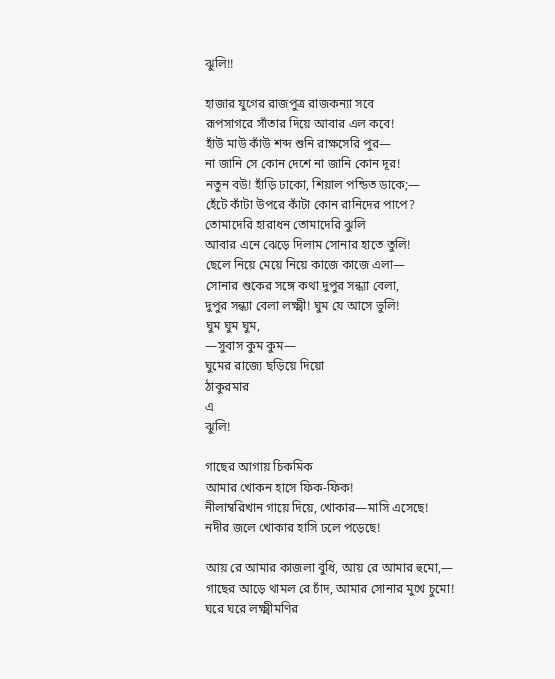ঝুলি!!

হাজার যুগের রাজপুত্র রাজকন্যা সবে
রূপসাগরে সাঁতার দিয়ে আবার এল কবে!
হাঁউ মাউ কাঁউ শব্দ শুনি রাক্ষসেরি পুর—
না জানি সে কোন দেশে না জানি কোন দূর!
নতুন বউ! হাঁড়ি ঢাকো, শিয়াল পন্ডিত ডাকে;—
হেঁটে কাঁটা উপরে কাঁটা কোন রানিদের পাপে?
তোমাদেরি হারাধন তোমাদেরি ঝুলি
আবার এনে ঝেড়ে দিলাম সোনার হাতে তুলি!
ছেলে নিয়ে মেয়ে নিয়ে কাজে কাজে এলা—
সোনার শুকের সঙ্গে কথা দুপুর সন্ধ্যা বেলা,
দুপুর সন্ধ্যা বেলা লক্ষ্মী! ঘুম যে আসে ভুলি!
ঘুম ঘুম ঘুম,
—সুবাস কুম কুম—
ঘুমের রাজ্যে ছড়িয়ে দিয়ো
ঠাকুরমার
এ
ঝুলি!

গাছের আগায় চিকমিক
আমার খোকন হাসে ফিক-ফিক!
নীলাম্বরিখান গায়ে দিয়ে, খোকার—মাসি এসেছে!
নদীর জলে খোকার হাসি ঢলে পড়েছে!

আয় রে আমার কাজলা বুধি, আয় রে আমার হুমো,—
গাছের আড়ে থামল রে চাঁদ, আমার সোনার মুখে চুমো!
ঘরে ঘরে লক্ষ্মীমণির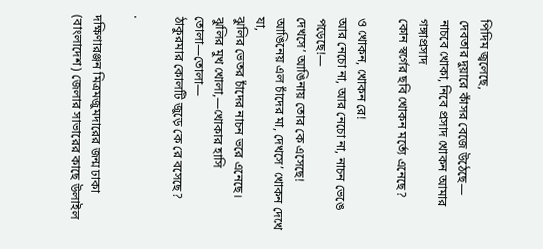পিদিম জ্বলেছে,
দেবতার দুয়ারে কাঁসর বেজে উঠেছে—
নাচবে খোকা, নিবে প্রসাদ খোকন আমার গঙ্গাপ্রসাদ
কোন স্বর্গের ছবি খোকন মর্ত্যে এনেছে?

ও খোকন, খোকন রে!
আর নেচো না, আর নেচো না, নাচন ভেঙে পড়েছে!—
দেখসে’ আঙিনায় তোর কে এসেছে!
আঙিনেয় এল চাঁদের মা, দেখসে’ খোকন দেখে যা,
ঝুলির ভেতর চাঁদের নাচন ভরে এনেছে।
ঝুলির মুখ খোলা,—খোকার হাসি তোলা—তোলা—
ঠাকুরমার কোলটি জুড়ে কে রে বসেছে?

.

দক্ষিণারঞ্জন মিত্রমজুমদারের জন্ম ঢাকা (বাংলাদেশ) জেলার সাভারের কাছে উলাইল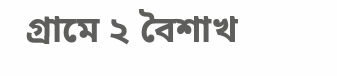গ্রামে ২ বৈশাখ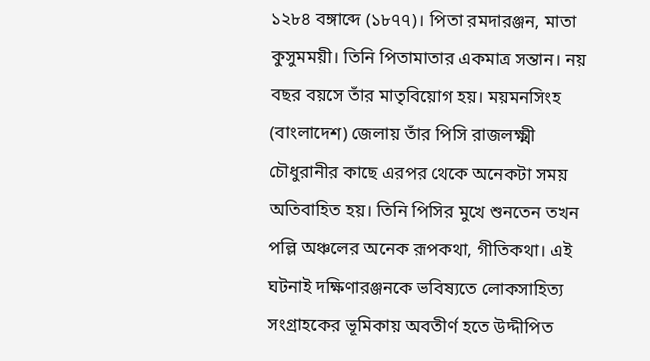১২৮৪ বঙ্গাব্দে (১৮৭৭)। পিতা রমদারঞ্জন, মাতা কুসুমময়ী। তিনি পিতামাতার একমাত্র সন্তান। নয় বছর বয়সে তাঁর মাতৃবিয়োগ হয়। ময়মনসিংহ (বাংলাদেশ) জেলায় তাঁর পিসি রাজলক্ষ্মী চৌধুরানীর কাছে এরপর থেকে অনেকটা সময় অতিবাহিত হয়। তিনি পিসির মুখে শুনতেন তখন পল্লি অঞ্চলের অনেক রূপকথা, গীতিকথা। এই ঘটনাই দক্ষিণারঞ্জনকে ভবিষ্যতে লোকসাহিত্য সংগ্রাহকের ভূমিকায় অবতীর্ণ হতে উদ্দীপিত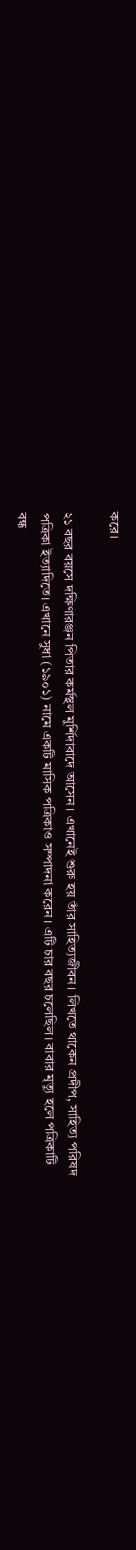করে।

২১ বছর বয়সে দক্ষিণারঞ্জন পিতার কর্মস্থল মুর্শিদাবাদে আসেন। এখানেই শুরু হয় তাঁর সাহিত্যজীবন। লিখতে থাকেন প্রদীপ, সাহিত্য পরিষদ পত্রিকা ইত্যাদিতে। এখানে সুধা (১৯০১) নামে একটি মাসিক পত্রিকাও সম্পাদনা করেন। এটি চার বছর চলেছিল। বাবার মৃত্যু হলে পত্রিকাটি বন্ধ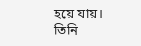হয়ে যায়। তিনি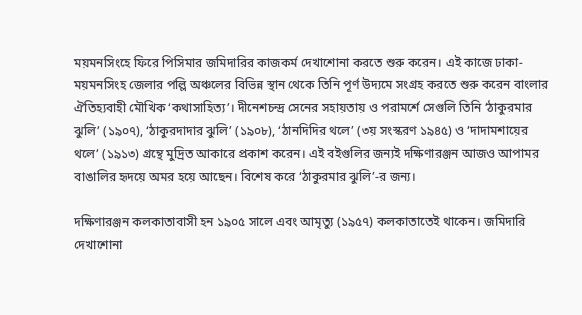ময়মনসিংহে ফিরে পিসিমার জমিদারির কাজকর্ম দেখাশোনা করতে শুরু করেন। এই কাজে ঢাকা-ময়মনসিংহ জেলার পল্লি অঞ্চলের বিভিন্ন স্থান থেকে তিনি পূর্ণ উদ্যমে সংগ্রহ করতে শুরু করেন বাংলার ঐতিহ্যবাহী মৌখিক ‘কথাসাহিত্য’। দীনেশচন্দ্র সেনের সহায়তায় ও পরামর্শে সেগুলি তিনি ‘ঠাকুরমার ঝুলি’ (১৯০৭), ‘ঠাকুরদাদার ঝুলি’ (১৯০৮), ‘ঠানদিদির থলে’ (৩য় সংস্করণ ১৯৪৫) ও ‘দাদামশায়ের থলে’ (১৯১৩) গ্রন্থে মুদ্রিত আকারে প্রকাশ করেন। এই বইগুলির জন্যই দক্ষিণারঞ্জন আজও আপামর বাঙালির হৃদয়ে অমর হয়ে আছেন। বিশেষ করে ‘ঠাকুরমার ঝুলি’-র জন্য।

দক্ষিণারঞ্জন কলকাতাবাসী হন ১৯০৫ সালে এবং আমৃত্যু (১৯৫৭) কলকাতাতেই থাকেন। জমিদারি দেখাশোনা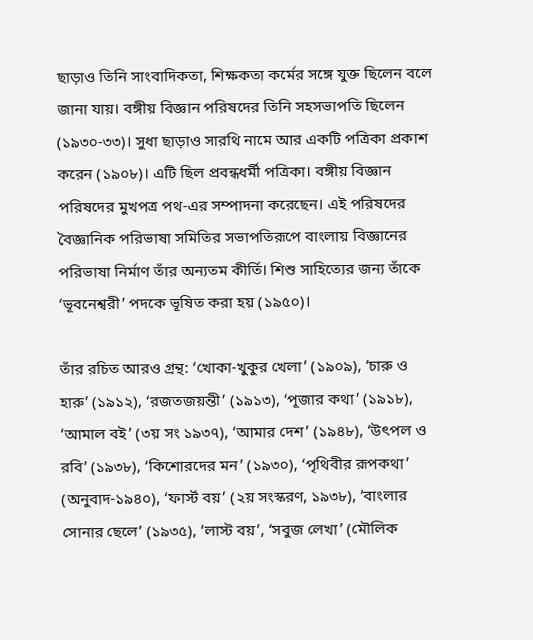ছাড়াও তিনি সাংবাদিকতা, শিক্ষকতা কর্মের সঙ্গে যুক্ত ছিলেন বলে জানা যায়। বঙ্গীয় বিজ্ঞান পরিষদের তিনি সহসভাপতি ছিলেন (১৯৩০-৩৩)। সুধা ছাড়াও সারথি নামে আর একটি পত্রিকা প্রকাশ করেন (১৯০৮)। এটি ছিল প্রবন্ধধর্মী পত্রিকা। বঙ্গীয় বিজ্ঞান পরিষদের মুখপত্র পথ-এর সম্পাদনা করেছেন। এই পরিষদের বৈজ্ঞানিক পরিভাষা সমিতির সভাপতিরূপে বাংলায় বিজ্ঞানের পরিভাষা নির্মাণ তাঁর অন্যতম কীর্তি। শিশু সাহিত্যের জন্য তাঁকে ‘ভূবনেশ্বরী’ পদকে ভূষিত করা হয় (১৯৫০)।

তাঁর রচিত আরও গ্রন্থ: ‘খোকা-খুকুর খেলা’ (১৯০৯), ‘চারু ও হারু’ (১৯১২), ‘রজতজয়ন্তী’ (১৯১৩), ‘পূজার কথা’ (১৯১৮), ‘আমাল বই’ (৩য় সং ১৯৩৭), ‘আমার দেশ’ (১৯৪৮), ‘উৎপল ও রবি’ (১৯৩৮), ‘কিশোরদের মন’ (১৯৩০), ‘পৃথিবীর রূপকথা’ (অনুবাদ-১৯৪০), ‘ফার্স্ট বয়’ (২য় সংস্করণ, ১৯৩৮), ‘বাংলার সোনার ছেলে’ (১৯৩৫), ‘লাস্ট বয়’, ‘সবুজ লেখা’ (মৌলিক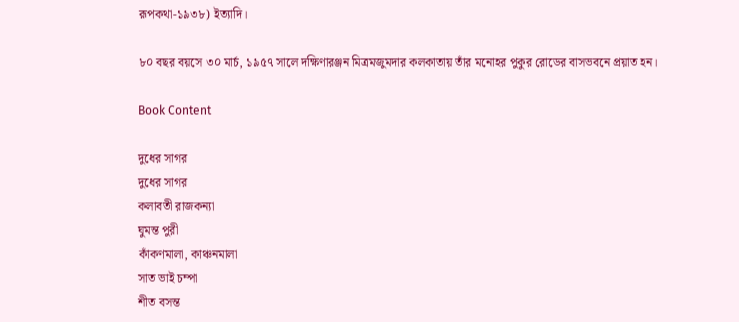রূপকথা-১৯৩৮) ইত্যাদি।

৮০ বছর বয়সে ৩০ মার্চ, ১৯৫৭ সালে দক্ষিণারঞ্জন মিত্রমজুমদার কলকাতায় তাঁর মনোহর পুকুর রোডের বাসভবনে প্রয়াত হন।

Book Content

দুধের সাগর
দুধের সাগর
কলাবতী রাজকন্যা
ঘুমন্ত পুরী
কাঁকণমালা, কাঞ্চনমালা
সাত ভাই চম্পা
শীত বসন্ত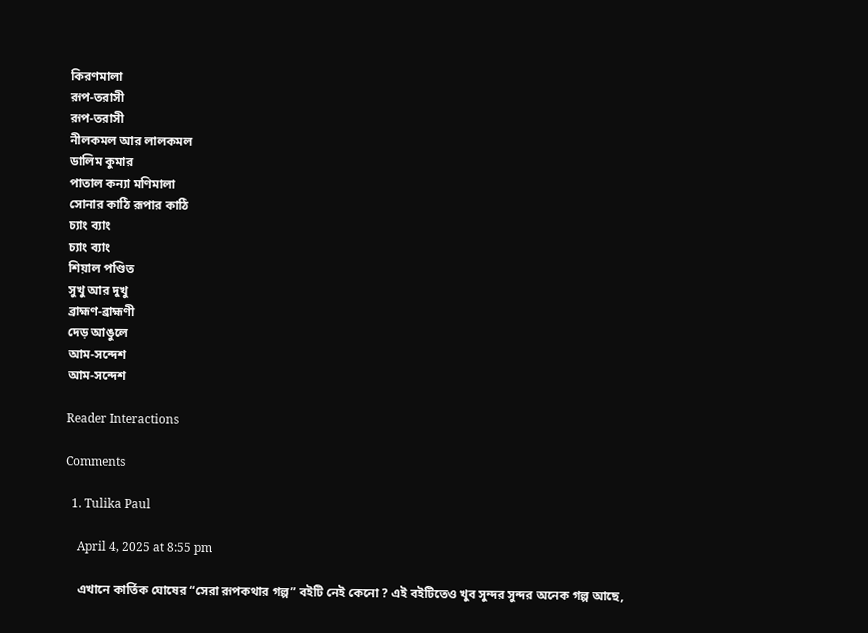কিরণমালা
রূপ-তরাসী
রূপ-তরাসী
নীলকমল আর লালকমল
ডালিম কুমার
পাতাল কন্যা মণিমালা
সোনার কাঠি রূপার কাঠি
চ্যাং ব্যাং
চ্যাং ব্যাং
শিয়াল পণ্ডিত
সুখু আর দুখু
ব্রাহ্মণ-ব্রাহ্মণী
দেড় আঙুলে
আম-সন্দেশ
আম-সন্দেশ

Reader Interactions

Comments

  1. Tulika Paul

    April 4, 2025 at 8:55 pm

    এখানে কার্তিক ঘোষের “সেরা রূপকথার গল্প” বইটি নেই কেনো ? এই বইটিতেও খুব সুন্দর সুন্দর অনেক গল্প আছে,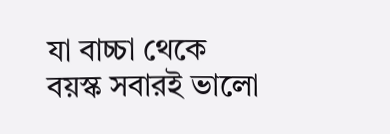যা বাচ্চা থেকে বয়স্ক সবারই ভালো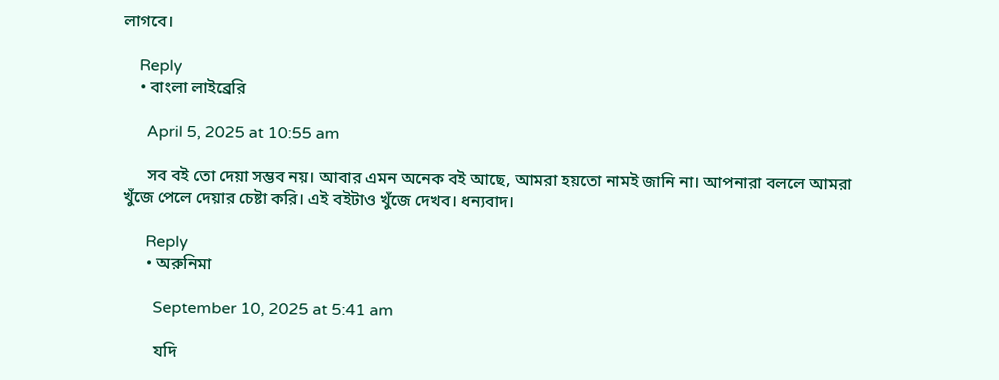লাগবে।

    Reply
    • বাংলা লাইব্রেরি

      April 5, 2025 at 10:55 am

      সব বই তো দেয়া সম্ভব নয়। আবার এমন অনেক বই আছে, আমরা হয়তো নামই জানি না। আপনারা বললে আমরা খুঁজে পেলে দেয়ার চেষ্টা করি। এই বইটাও খুঁজে দেখব। ধন্যবাদ।

      Reply
      • অরুনিমা

        September 10, 2025 at 5:41 am

        যদি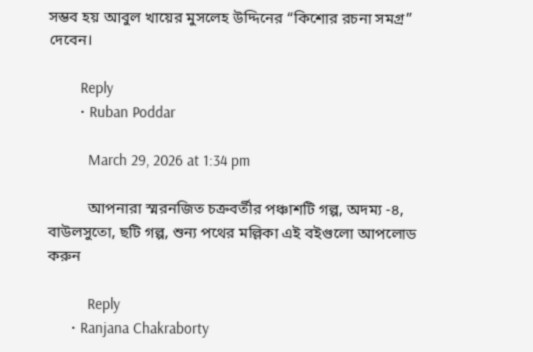সম্ভব হয় আবুল খায়ের মুসলেহ উদ্দিনের “কিশোর রচনা সমগ্র” দেবেন।

        Reply
        • Ruban Poddar

          March 29, 2026 at 1:34 pm

          আপনারা স্মরনজিত চক্রবর্তীর পঞ্চাশটি গল্প, অদম্য -৪, বাউলসুতো, ছটি গল্প, শুন্য পথের মল্লিকা এই বইগুলো আপলোড করুন

          Reply
      • Ranjana Chakraborty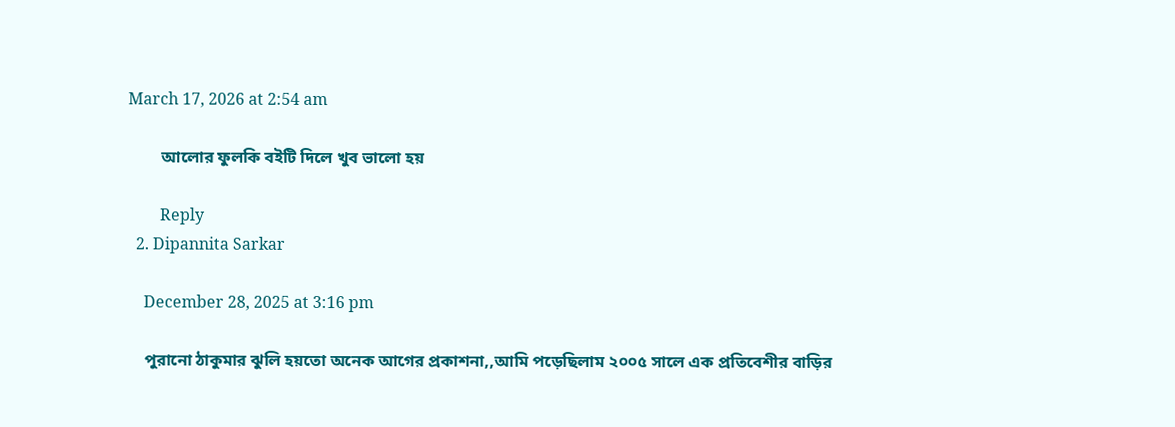March 17, 2026 at 2:54 am

        আলোর ফুলকি বইটি দিলে খুব ভালো হয়

        Reply
  2. Dipannita Sarkar

    December 28, 2025 at 3:16 pm

    পুরানো ঠাকুমার ঝুলি হয়তো অনেক আগের প্রকাশনা,,আমি পড়েছিলাম ২০০৫ সালে এক প্রতিবেশীর বাড়ির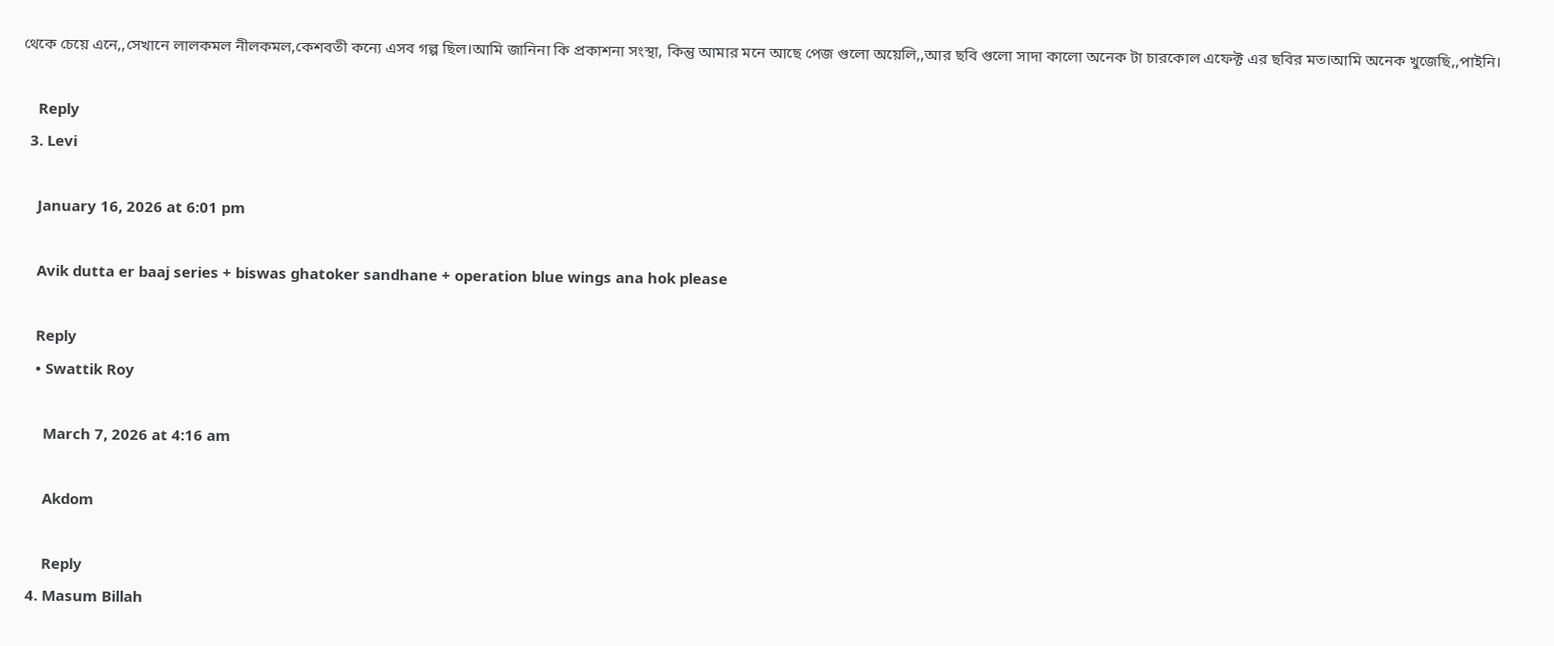থেকে চেয়ে এনে,,সেখানে লালকমল নীলকমল,কেশবতী কন্যে এসব গল্প ছিল।আমি জানিনা কি প্রকাশনা সংস্থা, কিন্তু আমার মনে আছে পেজ গুলো অয়েলি,,আর ছবি গুলো সাদা কালো অনেক টা চারকোল এফেক্ট এর ছবির মত।আমি অনেক খুজেছি,,পাইনি।

    Reply
  3. Levi

    January 16, 2026 at 6:01 pm

    Avik dutta er baaj series + biswas ghatoker sandhane + operation blue wings ana hok please

    Reply
    • Swattik Roy

      March 7, 2026 at 4:16 am

      Akdom

      Reply
  4. Masum Billah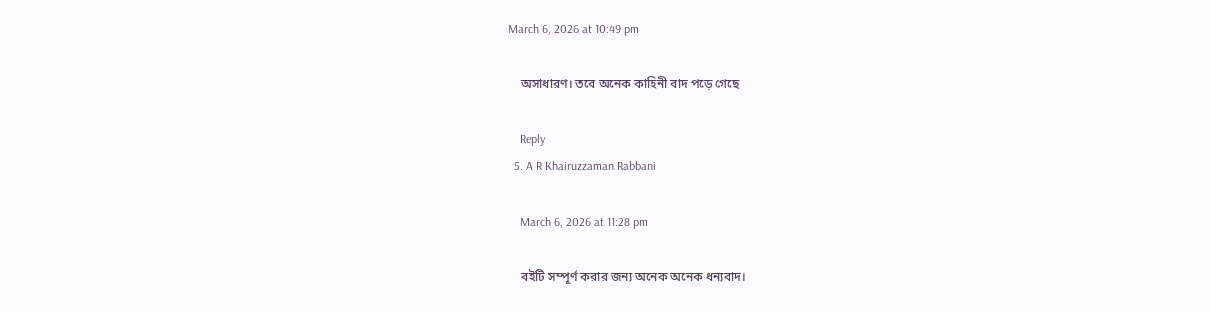March 6, 2026 at 10:49 pm

    অসাধারণ। তবে অনেক কাহিনী বাদ পড়ে গেছে

    Reply
  5. A R Khairuzzaman Rabbani

    March 6, 2026 at 11:28 pm

    বইটি সম্পূর্ণ করার জন্য অনেক অনেক ধন্যবাদ।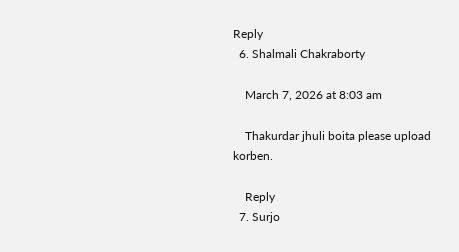Reply
  6. Shalmali Chakraborty

    March 7, 2026 at 8:03 am

    Thakurdar jhuli boita please upload korben.

    Reply
  7. Surjo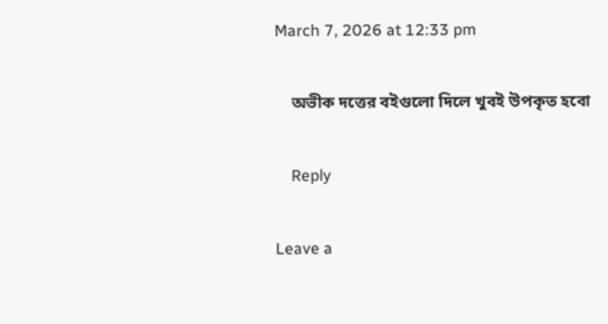March 7, 2026 at 12:33 pm

    অভীক দত্তের বইগুলো দিলে খুবই উপকৃত হবো

    Reply

Leave a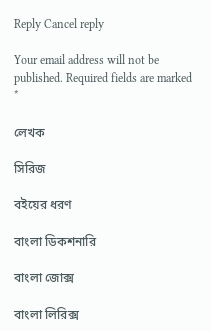Reply Cancel reply

Your email address will not be published. Required fields are marked *

লেখক

সিরিজ

বইয়ের ধরণ

বাংলা ডিকশনারি

বাংলা জোক্স

বাংলা লিরিক্স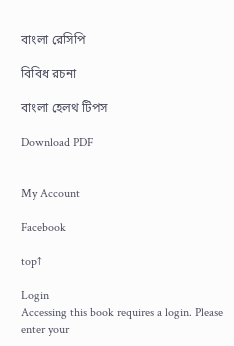বাংলা রেসিপি

বিবিধ রচনা

বাংলা হেলথ টিপস

Download PDF


My Account

Facebook

top↑

Login
Accessing this book requires a login. Please enter your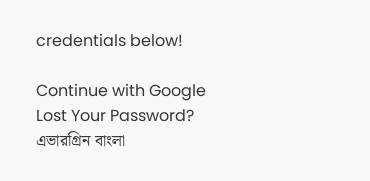credentials below!

Continue with Google
Lost Your Password?
এভারগ্রিন বাংলা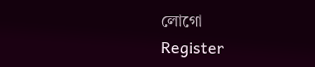লোগো
Register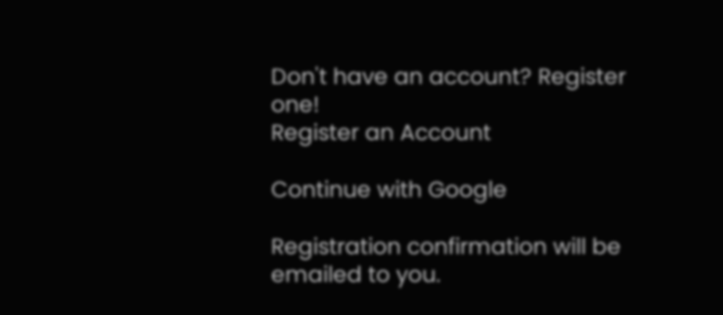Don't have an account? Register one!
Register an Account

Continue with Google

Registration confirmation will be emailed to you.